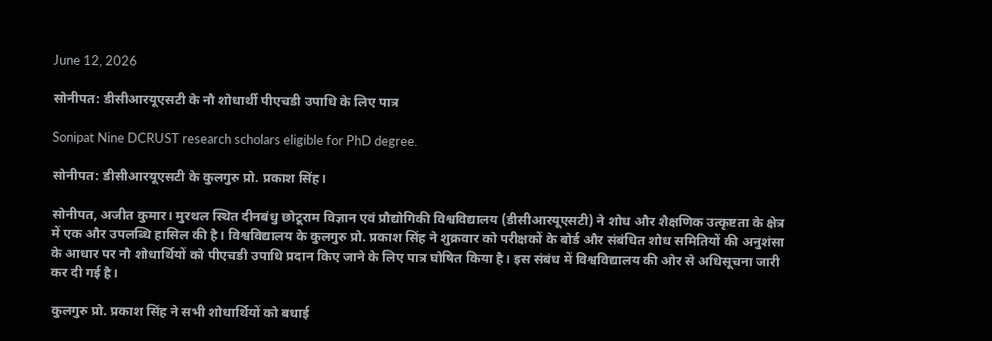June 12, 2026

सोनीपत: डीसीआरयूएसटी के नौ शोधार्थी पीएचडी उपाधि के लिए पात्र

Sonipat Nine DCRUST research scholars eligible for PhD degree.

सोनीपत: डीसीआरयूएसटी के कुलगुरु प्रो. प्रकाश सिंह।

सोनीपत, अजीत कुमार। मुरथल स्थित दीनबंधु छोटूराम विज्ञान एवं प्रौद्योगिकी विश्वविद्यालय (डीसीआरयूएसटी) ने शोध और शैक्षणिक उत्कृष्टता के क्षेत्र में एक और उपलब्धि हासिल की है। विश्वविद्यालय के कुलगुरु प्रो. प्रकाश सिंह ने शुक्रवार को परीक्षकों के बोर्ड और संबंधित शोध समितियों की अनुशंसा के आधार पर नौ शोधार्थियों को पीएचडी उपाधि प्रदान किए जाने के लिए पात्र घोषित किया है। इस संबंध में विश्वविद्यालय की ओर से अधिसूचना जारी कर दी गई है।

कुलगुरु प्रो. प्रकाश सिंह ने सभी शोधार्थियों को बधाई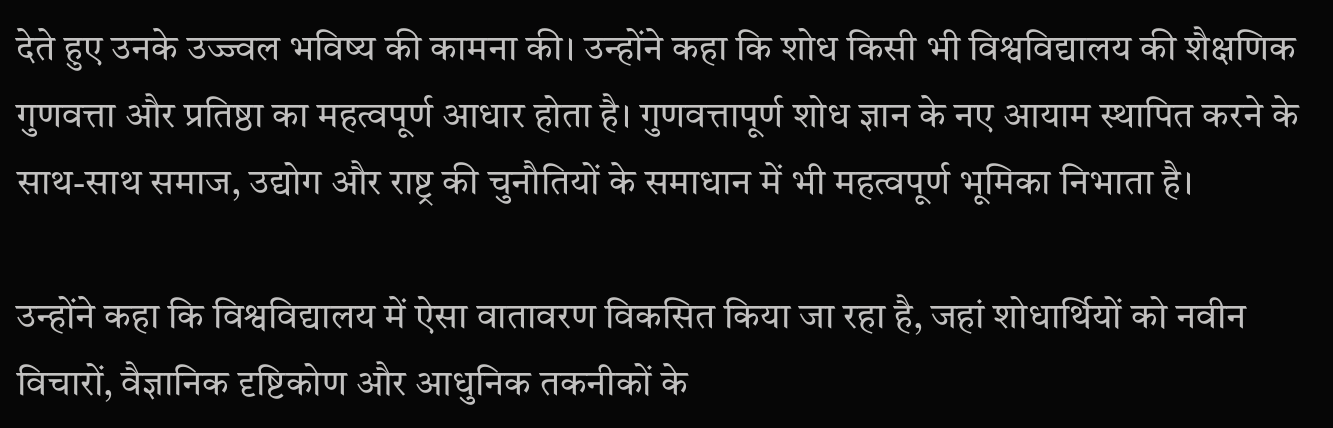देते हुए उनके उज्ज्वल भविष्य की कामना की। उन्होंने कहा कि शोध किसी भी विश्वविद्यालय की शैक्षणिक गुणवत्ता और प्रतिष्ठा का महत्वपूर्ण आधार होता है। गुणवत्तापूर्ण शोध ज्ञान के नए आयाम स्थापित करने के साथ-साथ समाज, उद्योग और राष्ट्र की चुनौतियों के समाधान में भी महत्वपूर्ण भूमिका निभाता है।

उन्होंने कहा कि विश्वविद्यालय में ऐसा वातावरण विकसित किया जा रहा है, जहां शोधार्थियों को नवीन विचारों, वैज्ञानिक दृष्टिकोण और आधुनिक तकनीकों के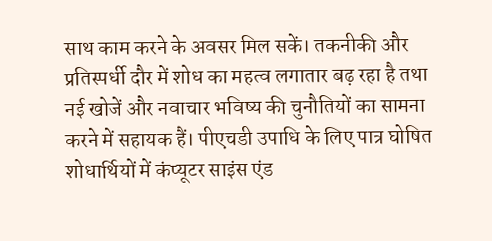साथ काम करने के अवसर मिल सकें। तकनीकी और प्रतिस्पर्धी दौर में शोध का महत्व लगातार बढ़ रहा है तथा नई खोजें और नवाचार भविष्य की चुनौतियों का सामना करने में सहायक हैं। पीएचडी उपाधि के लिए पात्र घोषित शोधार्थियों में कंप्यूटर साइंस एंड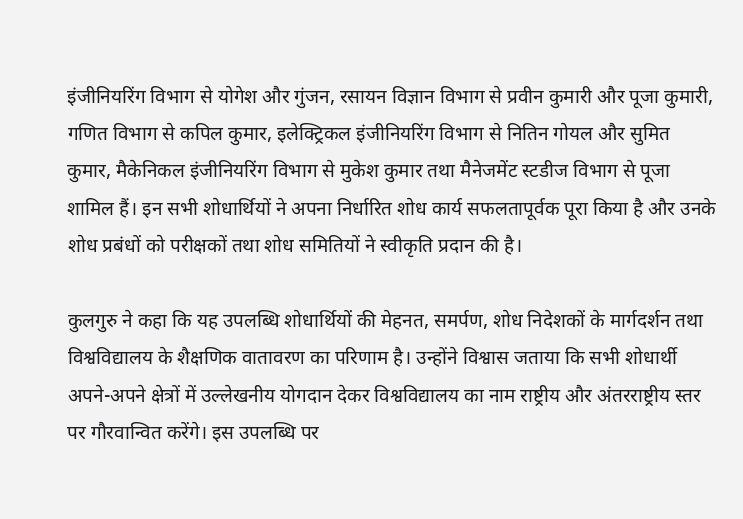इंजीनियरिंग विभाग से योगेश और गुंजन, रसायन विज्ञान विभाग से प्रवीन कुमारी और पूजा कुमारी, गणित विभाग से कपिल कुमार, इलेक्ट्रिकल इंजीनियरिंग विभाग से नितिन गोयल और सुमित कुमार, मैकेनिकल इंजीनियरिंग विभाग से मुकेश कुमार तथा मैनेजमेंट स्टडीज विभाग से पूजा शामिल हैं। इन सभी शोधार्थियों ने अपना निर्धारित शोध कार्य सफलतापूर्वक पूरा किया है और उनके शोध प्रबंधों को परीक्षकों तथा शोध समितियों ने स्वीकृति प्रदान की है।

कुलगुरु ने कहा कि यह उपलब्धि शोधार्थियों की मेहनत, समर्पण, शोध निदेशकों के मार्गदर्शन तथा विश्वविद्यालय के शैक्षणिक वातावरण का परिणाम है। उन्होंने विश्वास जताया कि सभी शोधार्थी अपने-अपने क्षेत्रों में उल्लेखनीय योगदान देकर विश्वविद्यालय का नाम राष्ट्रीय और अंतरराष्ट्रीय स्तर पर गौरवान्वित करेंगे। इस उपलब्धि पर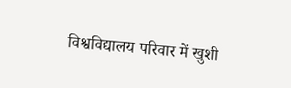विश्वविद्यालय परिवार में खुशी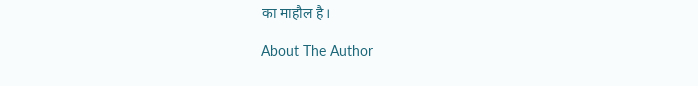का माहौल है।

About The Author